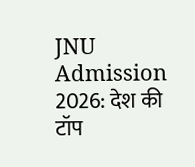JNU Admission 2026: देश की टॉप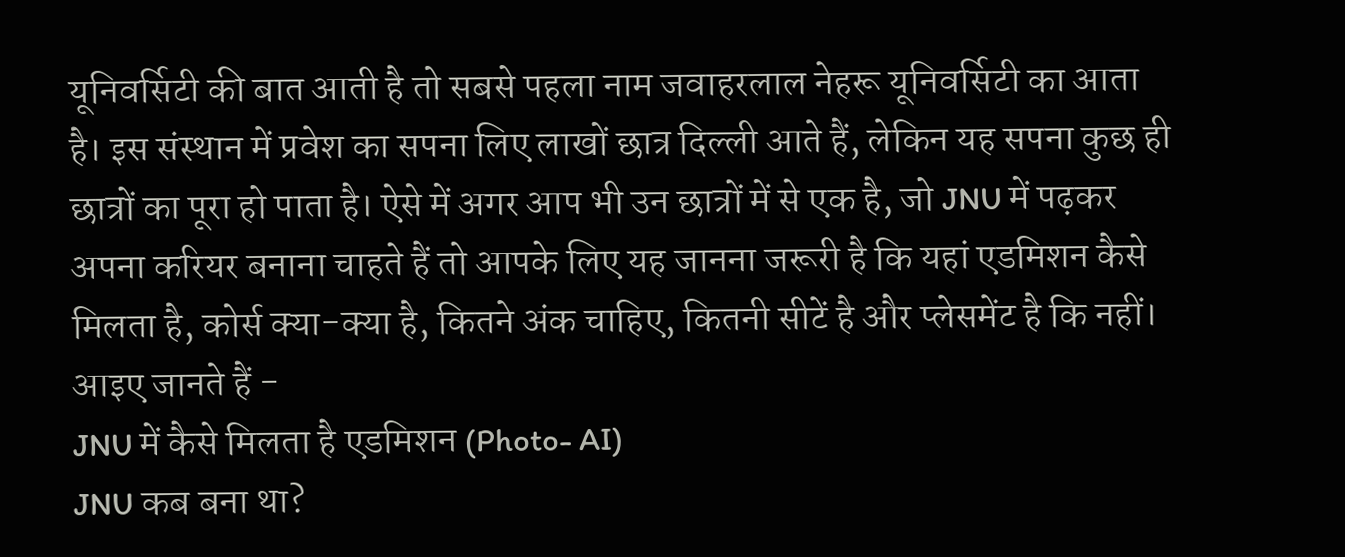यूनिवर्सिटी की बात आती है तो सबसे पहला नाम जवाहरलाल नेहरू यूनिवर्सिटी का आता है। इस संस्थान में प्रवेश का सपना लिए लाखों छात्र दिल्ली आते हैं, लेकिन यह सपना कुछ ही छात्रों का पूरा हो पाता है। ऐसे में अगर आप भी उन छात्रों में से एक है, जो JNU में पढ़कर अपना करियर बनाना चाहते हैं तो आपके लिए यह जानना जरूरी है कि यहां एडमिशन कैसे मिलता है, कोर्स क्या-क्या है, कितने अंक चाहिए, कितनी सीटें है और प्लेसमेंट है कि नहीं। आइए जानते हैं -
JNU में कैसे मिलता है एडमिशन (Photo- AI)
JNU कब बना था?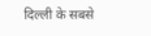दिल्ली के सबसे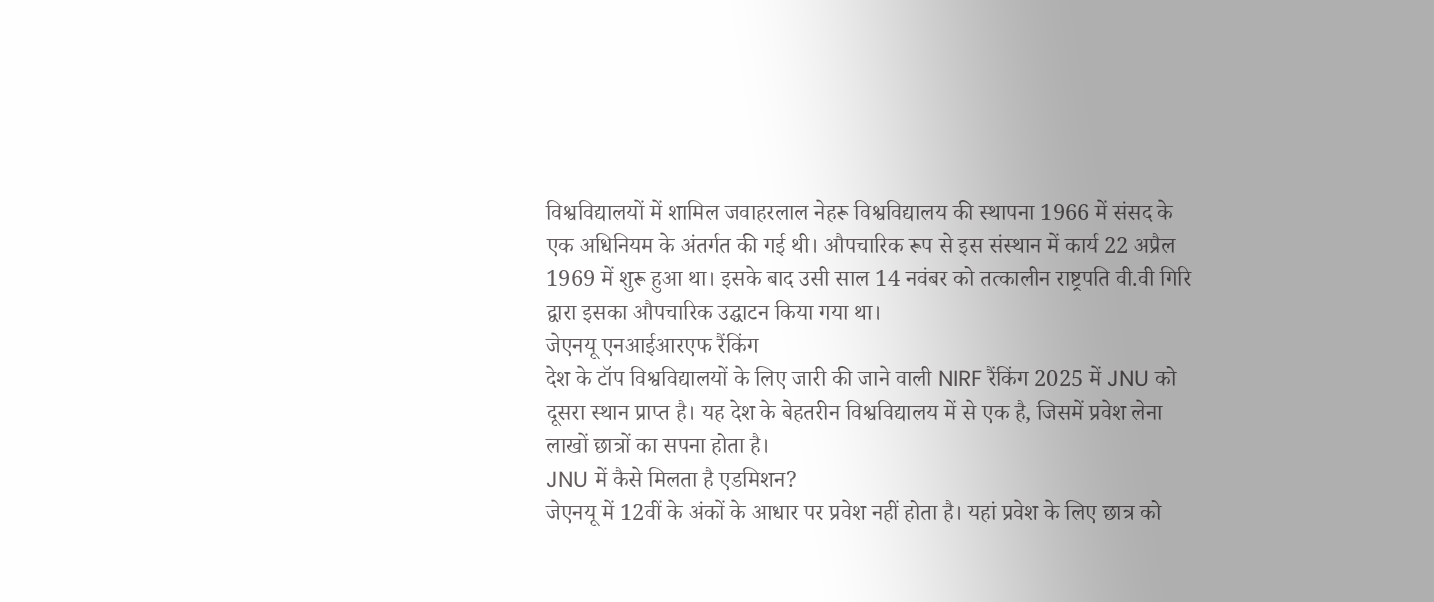विश्वविद्यालयों में शामिल जवाहरलाल नेहरू विश्वविद्यालय की स्थापना 1966 में संसद के एक अधिनियम के अंतर्गत की गई थी। औपचारिक रूप से इस संस्थान में कार्य 22 अप्रैल 1969 में शुरू हुआ था। इसके बाद उसी साल 14 नवंबर को तत्कालीन राष्ट्रपति वी.वी गिरि द्वारा इसका औपचारिक उद्घाटन किया गया था।
जेएनयू एनआईआरएफ रैंकिंग
देश के टॉप विश्वविद्यालयों के लिए जारी की जाने वाली NIRF रैंकिंग 2025 में JNU को दूसरा स्थान प्राप्त है। यह देश के बेहतरीन विश्वविद्यालय में से एक है, जिसमें प्रवेश लेना लाखों छात्रों का सपना होता है।
JNU में कैसे मिलता है एडमिशन?
जेएनयू में 12वीं के अंकों के आधार पर प्रवेश नहीं होता है। यहां प्रवेश के लिए छात्र को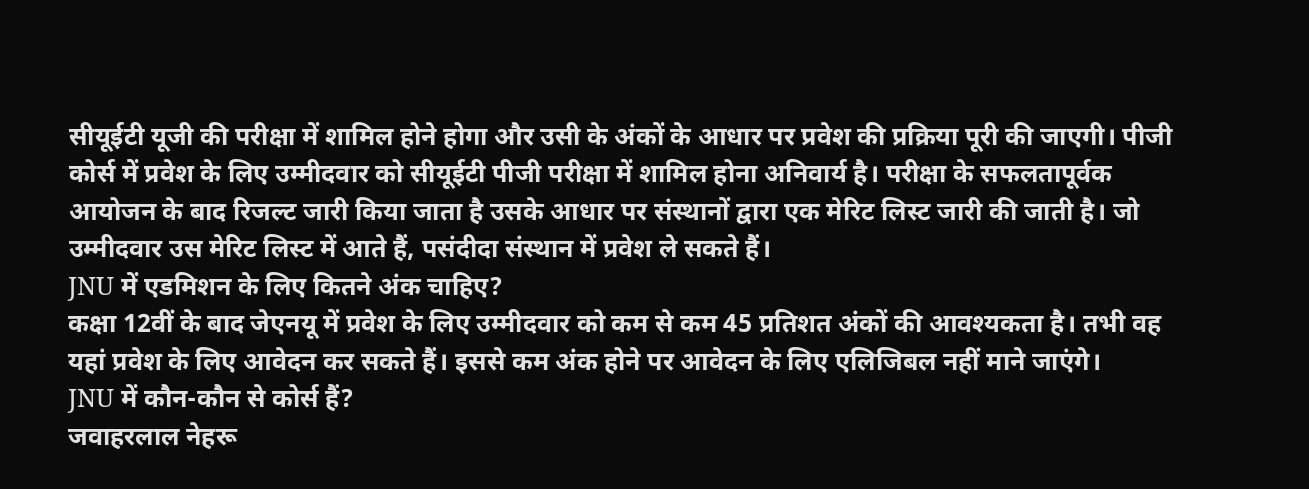सीयूईटी यूजी की परीक्षा में शामिल होने होगा और उसी के अंकों के आधार पर प्रवेश की प्रक्रिया पूरी की जाएगी। पीजी कोर्स में प्रवेश के लिए उम्मीदवार को सीयूईटी पीजी परीक्षा में शामिल होना अनिवार्य है। परीक्षा के सफलतापूर्वक आयोजन के बाद रिजल्ट जारी किया जाता है उसके आधार पर संस्थानों द्वारा एक मेरिट लिस्ट जारी की जाती है। जो उम्मीदवार उस मेरिट लिस्ट में आते हैं, पसंदीदा संस्थान में प्रवेश ले सकते हैं।
JNU में एडमिशन के लिए कितने अंक चाहिए?
कक्षा 12वीं के बाद जेएनयू में प्रवेश के लिए उम्मीदवार को कम से कम 45 प्रतिशत अंकों की आवश्यकता है। तभी वह यहां प्रवेश के लिए आवेदन कर सकते हैं। इससे कम अंक होने पर आवेदन के लिए एलिजिबल नहीं माने जाएंगे।
JNU में कौन-कौन से कोर्स हैं?
जवाहरलाल नेहरू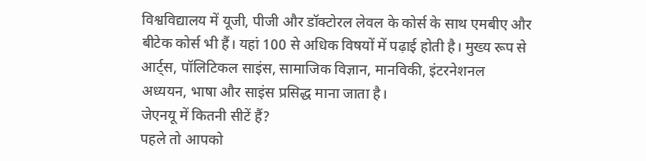विश्वविद्यालय में यूजी, पीजी और डॉक्टोरल लेवल के कोर्स के साथ एमबीए और बीटेक कोर्स भी हैं। यहां 100 से अधिक विषयों में पढ़ाई होती है। मुख्य रूप से आर्ट्स, पॉलिटिकल साइंस, सामाजिक विज्ञान, मानविकी, इंटरनेशनल अध्ययन, भाषा और साइंस प्रसिद्ध माना जाता है।
जेएनयू में कितनी सीटें हैं?
पहले तो आपको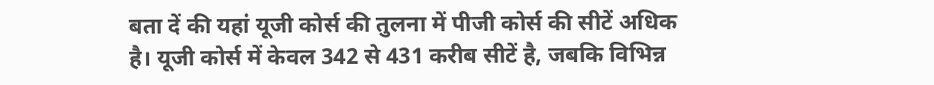बता दें की यहां यूजी कोर्स की तुलना में पीजी कोर्स की सीटें अधिक है। यूजी कोर्स में केवल 342 से 431 करीब सीटें है, जबकि विभिन्न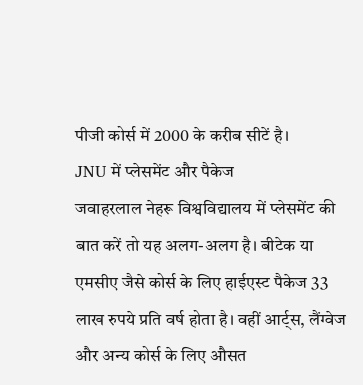पीजी कोर्स में 2000 के करीब सीटें है।
JNU में प्लेसमेंट और पैकेज
जवाहरलाल नेहरू विश्वविद्यालय में प्लेसमेंट की बात करें तो यह अलग-अलग है। बीटेक या एमसीए जैसे कोर्स के लिए हाईएस्ट पैकेज 33 लाख रुपये प्रति वर्ष होता है। वहीं आर्ट्स, लैंग्वेज और अन्य कोर्स के लिए औसत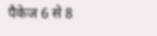पैकेज 6 से 8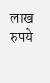लाख रुपये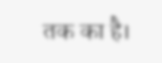तक का है।